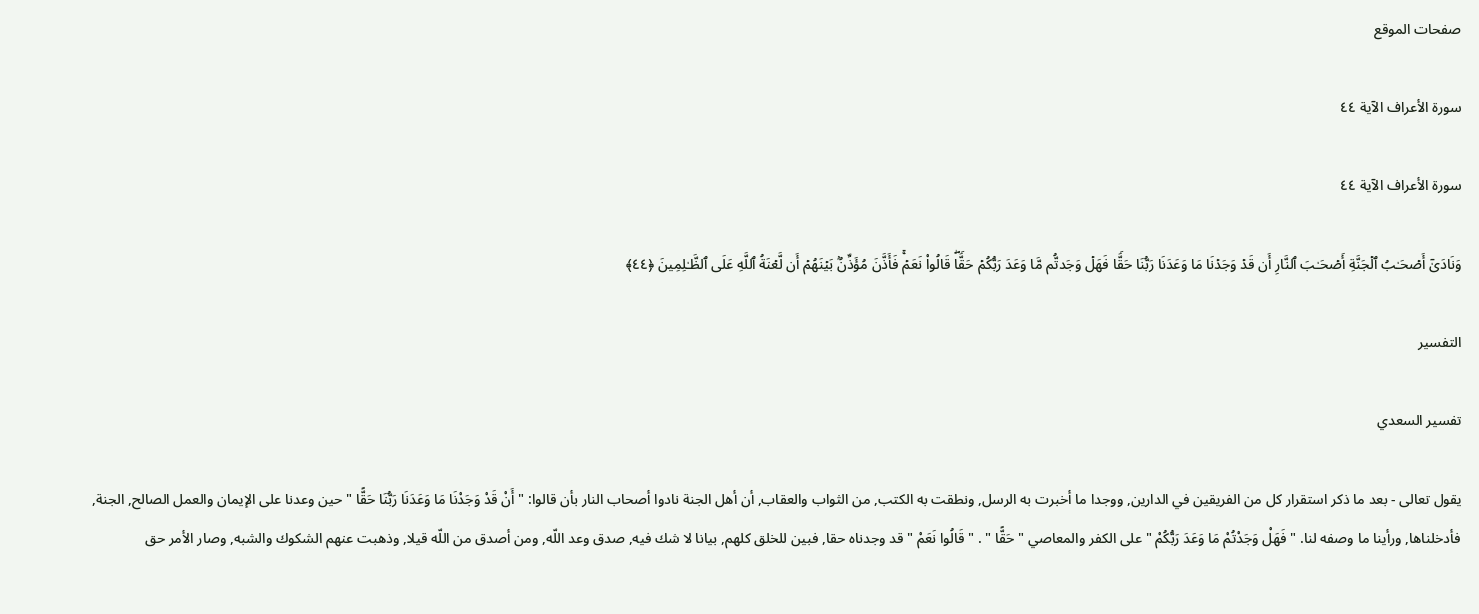صفحات الموقع

سورة الأعراف الآية ٤٤

سورة الأعراف الآية ٤٤

وَنَادَىٰۤ أَصۡحَـٰبُ ٱلۡجَنَّةِ أَصۡحَـٰبَ ٱلنَّارِ أَن قَدۡ وَجَدۡنَا مَا وَعَدَنَا رَبُّنَا حَقࣰّا فَهَلۡ وَجَدتُّم مَّا وَعَدَ رَبُّكُمۡ حَقࣰّاۖ قَالُوا۟ نَعَمۡۚ فَأَذَّنَ مُؤَذِّنُۢ بَیۡنَهُمۡ أَن لَّعۡنَةُ ٱللَّهِ عَلَى ٱلظَّـٰلِمِینَ ﴿٤٤﴾

التفسير

تفسير السعدي

يقول تعالى - بعد ما ذكر استقرار كل من الفريقين في الدارين, ووجدا ما أخبرت به الرسل, ونطقت به الكتب, من الثواب والعقاب, أن أهل الجنة نادوا أصحاب النار بأن قالوا: " أَنْ قَدْ وَجَدْنَا مَا وَعَدَنَا رَبُّنَا حَقًّا " حين وعدنا على الإيمان والعمل الصالح, الجنة, فأدخلناها, ورأينا ما وصفه لنا. " فَهَلْ وَجَدْتُمْ مَا وَعَدَ رَبُّكُمْ " على الكفر والمعاصي " حَقًّا " . " قَالُوا نَعَمْ " قد وجدناه حقا, فبين للخلق كلهم, بيانا لا شك فيه, صدق وعد اللّه, ومن أصدق من اللّه قيلا, وذهبت عنهم الشكوك والشبه, وصار الأمر حق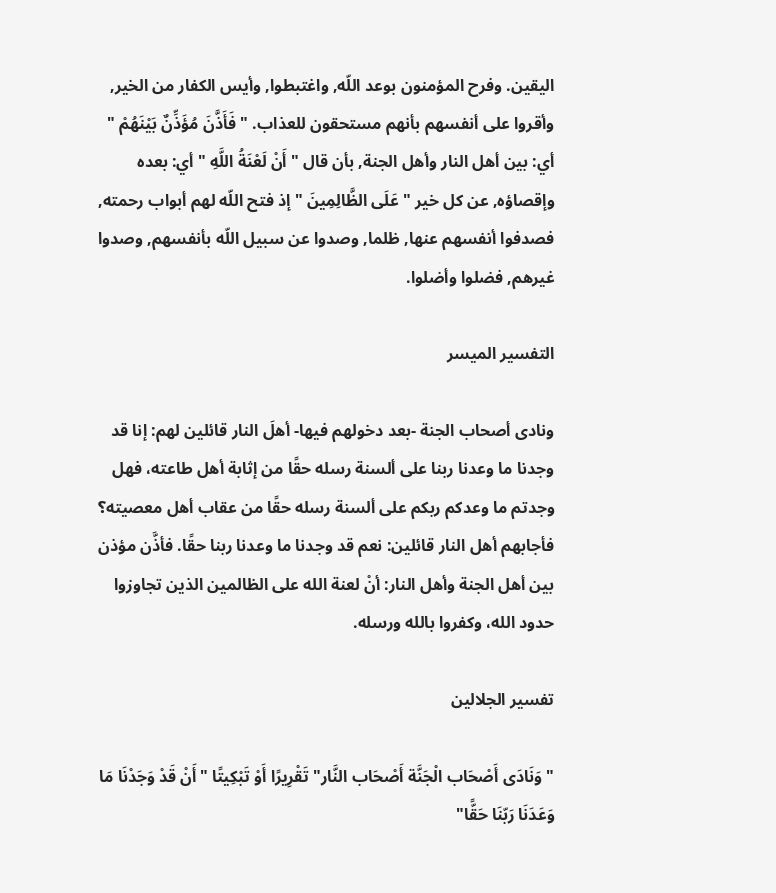اليقين. وفرح المؤمنون بوعد اللّه, واغتبطوا, وأيس الكفار من الخير, وأقروا على أنفسهم بأنهم مستحقون للعذاب. " فَأَذَّنَ مُؤَذِّنٌ بَيْنَهُمْ " أي: بين أهل النار وأهل الجنة, بأن قال " أَنْ لَعْنَةُ اللَّهِ " أي: بعده وإقصاؤه, عن كل خير " عَلَى الظَّالِمِينَ " إذ فتح اللّه لهم أبواب رحمته, فصدفوا أنفسهم عنها, ظلما, وصدوا عن سبيل اللّه بأنفسهم, وصدوا غيرهم, فضلوا وأضلوا.

التفسير الميسر

ونادى أصحاب الجنة -بعد دخولهم فيها- أهلَ النار قائلين لهم: إنا قد وجدنا ما وعدنا ربنا على ألسنة رسله حقًا من إثابة أهل طاعته، فهل وجدتم ما وعدكم ربكم على ألسنة رسله حقًا من عقاب أهل معصيته؟ فأجابهم أهل النار قائلين: نعم قد وجدنا ما وعدنا ربنا حقًا. فأذَّن مؤذن بين أهل الجنة وأهل النار: أنْ لعنة الله على الظالمين الذين تجاوزوا حدود الله، وكفروا بالله ورسله.

تفسير الجلالين

"وَنَادَى أَصْحَاب الْجَنَّة أَصْحَاب النَّار" تَقْرِيرًا أَوْ تَبْكِيتًا "أَنْ قَدْ وَجَدْنَا مَا وَعَدَنَا رَبّنَا حَقًّا"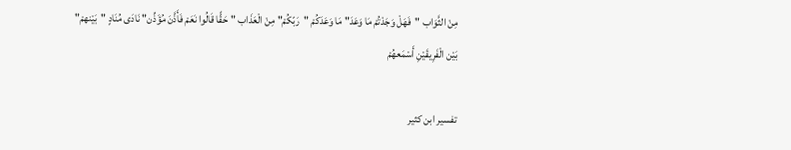مِنْ الثَّوَاب "فَهَلْ وَجَدْتُمْ مَا وَعَدَ" مَا وَعَدَكُمْ "رَبّكُمْ" مِنْ الْعَذَاب "حَقًّا قَالُوا نَعَمْ فَأَذَّنَ مُؤَذِّن" نَادَى مُنَادٍ "بَيْنهمْ" بَيْن الْفَرِيقَيْنِ أَسْمَعهُمْ

تفسير ابن كثير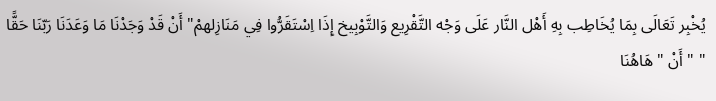يُخْبِر تَعَالَى بِمَا يُخَاطِب بِهِ أَهْل النَّار عَلَى وَجْه التَّقْرِيع وَالتَّوْبِيخ إِذَا اِسْتَقَرُّوا فِي مَنَازِلهمْ" أَنْ قَدْ وَجَدْنَا مَا وَعَدَنَا رَبّنَا حَقًّا " " أَنْ " هَاهُنَا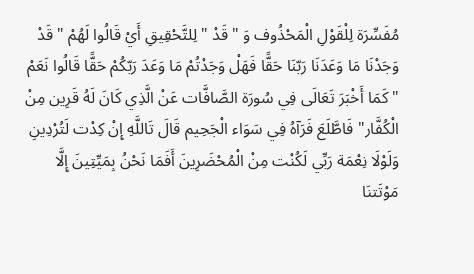مُفَسِّرَة لِلْقَوْلِ الْمَحْذُوف وَ " قَدْ " لِلتَّحْقِيقِ أَيْ قَالُوا لَهُمْ " قَدْ وَجَدْنَا مَا وَعَدَنَا رَبّنَا حَقًّا فَهَلْ وَجَدْتُمْ مَا وَعَدَ رَبّكُمْ حَقًّا قَالُوا نَعَمْ " كَمَا أَخْبَرَ تَعَالَى فِي سُورَة الصَّافَّات عَنْ الَّذِي كَانَ لَهُ قَرِين مِنْ الْكُفَّار" فَاطَّلَعَ فَرَآهُ فِي سَوَاء الْجَحِيم قَالَ تَاللَّهِ إِنْ كِدْت لَتُرْدِينِ وَلَوْلَا نِعْمَة رَبِّي لَكُنْت مِنْ الْمُحْضَرِينَ أَفَمَا نَحْنُ بِمَيِّتِينَ إِلَّا مَوْتَتنَا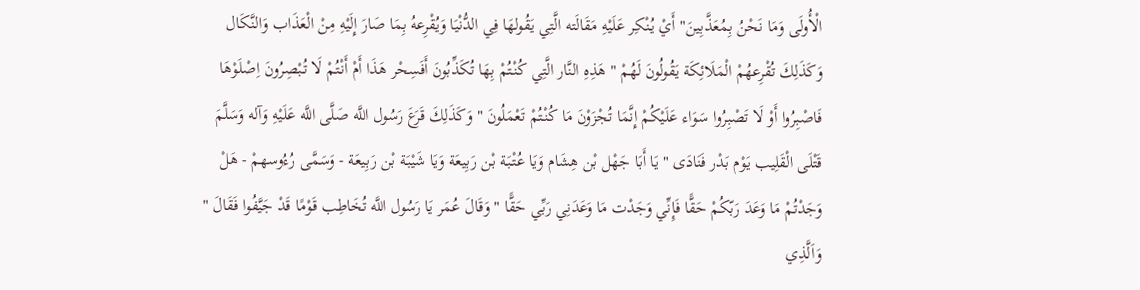الْأُولَى وَمَا نَحْنُ بِمُعَذَّبِينَ" أَيْ يُنْكِر عَلَيْهِ مَقَالَته الَّتِي يَقُولهَا فِي الدُّنْيَا وَيُقْرِعهُ بِمَا صَارَ إِلَيْهِ مِنْ الْعَذَاب وَالنَّكَال وَكَذَلِكَ تُقْرِعهُمْ الْمَلَائِكَة يَقُولُونَ لَهُمْ " هَذِهِ النَّار الَّتِي كُنْتُمْ بِهَا تُكَذِّبُونَ أَفَسِحْر هَذَا أَمْ أَنْتُمْ لَا تُبْصِرُونَ اِصْلَوْهَا فَاصْبِرُوا أَوْ لَا تَصْبِرُوا سَوَاء عَلَيْكُمْ إِنَّمَا تُجْزَوْنَ مَا كُنْتُمْ تَعْمَلُونَ " وَكَذَلِكَ قَرَعَ رَسُول اللَّه صَلَّى اللَّه عَلَيْهِ وَآله وَسَلَّمَ قَتْلَى الْقَلِيب يَوْم بَدْر فَنَادَى " يَا أَبَا جَهْل بْن هِشَام وَيَا عُتْبَة بْن رَبِيعَة وَيَا شَيْبَة بْن رَبِيعَة - وَسَمَّى رُءُوسهمْ - هَلْ وَجَدْتُمْ مَا وَعَدَ رَبّكُمْ حَقًّا فَإِنِّي وَجَدْت مَا وَعَدَنِي رَبِّي حَقًّا " وَقَالَ عُمَر يَا رَسُول اللَّه تُخَاطِب قَوْمًا قَدْ جَيَّفُوا فَقَالَ " وَاَلَّذِي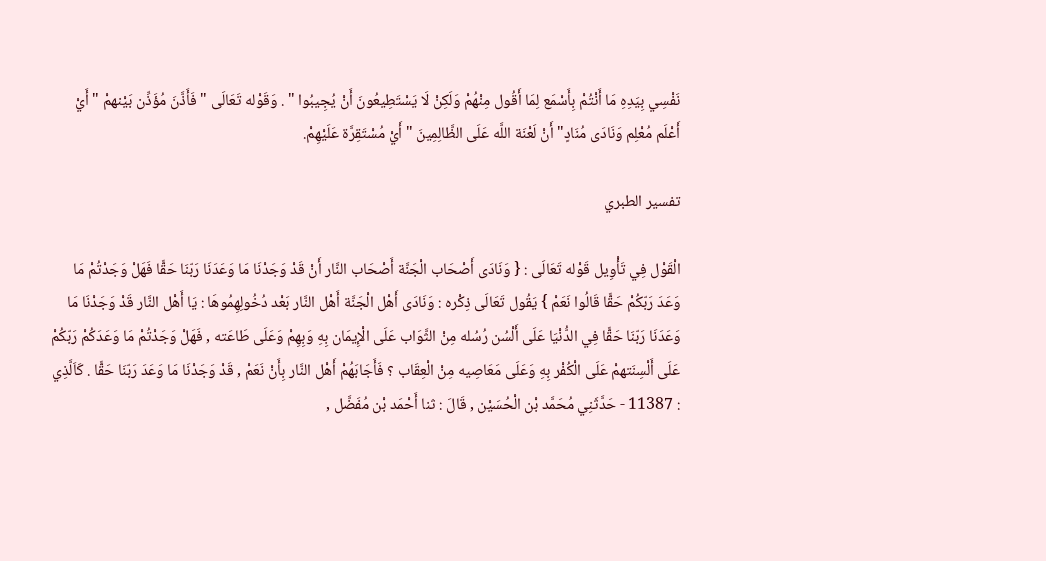نَفْسِي بِيَدِهِ مَا أَنْتُمْ بِأَسْمَع لِمَا أَقُول مِنْهُمْ وَلَكِنْ لَا يَسْتَطِيعُونَ أَنْ يُجِيبُوا " . وَقَوْله تَعَالَى " فَأَذَّنَ مُؤَذِّن بَيْنهمْ " أَيْ أَعْلَم مُعْلِم وَنَادَى مُنَادٍ" أَنْ لَعْنَة اللَّه عَلَى الظَّالِمِينَ " أَيْ مُسْتَقِرَّة عَلَيْهِمْ.

تفسير الطبري

الْقَوْل فِي تَأْوِيل قَوْله تَعَالَى : { وَنَادَى أَصْحَاب الْجَنَّة أَصْحَاب النَّار أَنْ قَدْ وَجَدْنَا مَا وَعَدَنَا رَبّنَا حَقًّا فَهَلْ وَجَدْتُمْ مَا وَعَدَ رَبّكُمْ حَقًّا قَالُوا نَعَمْ } يَقُول تَعَالَى ذِكْره : وَنَادَى أَهْل الْجَنَّة أَهْل النَّار بَعْد دُخُولِهِمُوهَا : يَا أَهْل النَّار قَدْ وَجَدْنَا مَا وَعَدَنَا رَبّنَا حَقًّا فِي الدُّنْيَا عَلَى أَلْسُن رُسُله مِنْ الثَّوَاب عَلَى الْإِيمَان بِهِ وَبِهِمْ وَعَلَى طَاعَته , فَهَلْ وَجَدْتُمْ مَا وَعَدَكُمْ رَبّكُمْ عَلَى أَلْسِنَتهمْ عَلَى الْكُفْر بِهِ وَعَلَى مَعَاصِيه مِنْ الْعِقَاب ؟ فَأَجَابَهُمْ أَهْل النَّار بِأَنْ نَعَمْ , قَدْ وَجَدْنَا مَا وَعَدَ رَبّنَا حَقًّا . كَاَلَّذِي : 11387 - حَدَّثَنِي مُحَمَّد بْن الْحُسَيْن , قَالَ : ثنا أَحْمَد بْن مُفَضَّل ,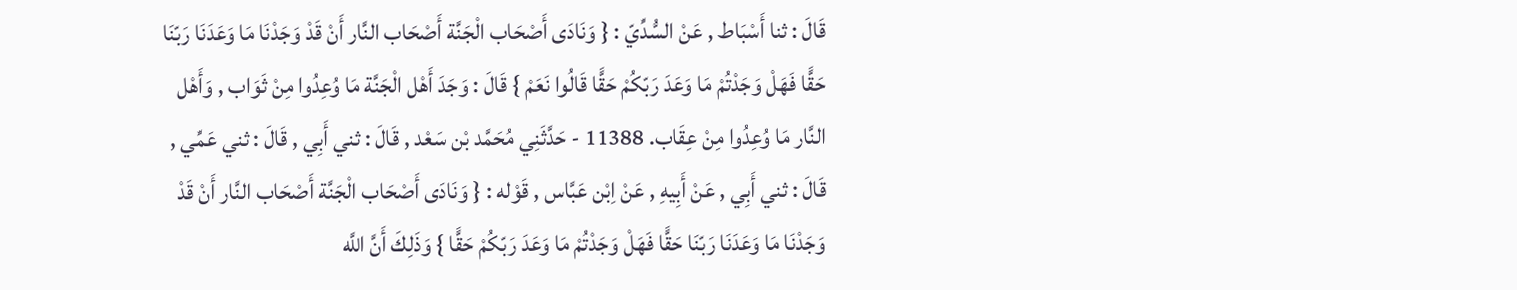قَالَ : ثنا أَسْبَاط , عَنْ السُّدِّيّ : { وَنَادَى أَصْحَاب الْجَنَّة أَصْحَاب النَّار أَنْ قَدْ وَجَدْنَا مَا وَعَدَنَا رَبّنَا حَقًّا فَهَلْ وَجَدْتُمْ مَا وَعَدَ رَبّكُمْ حَقًّا قَالُوا نَعَمْ } قَالَ : وَجَدَ أَهْل الْجَنَّة مَا وُعِدُوا مِنْ ثَوَاب , وَأَهْل النَّار مَا وُعِدُوا مِنْ عِقَاب. 11388 - حَدَّثَنِي مُحَمَّد بْن سَعْد , قَالَ : ثني أَبِي , قَالَ : ثني عَمِّي , قَالَ : ثني أَبِي , عَنْ أَبِيهِ , عَنْ اِبْن عَبَّاس , قَوْله : { وَنَادَى أَصْحَاب الْجَنَّة أَصْحَاب النَّار أَنْ قَدْ وَجَدْنَا مَا وَعَدَنَا رَبّنَا حَقًّا فَهَلْ وَجَدْتُمْ مَا وَعَدَ رَبّكُمْ حَقًّا } وَذَلِكَ أَنَّ اللَّه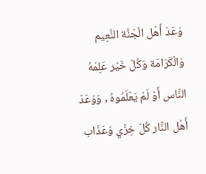وَعَدَ أَهْل الْجَنَّة النَّعِيم وَالْكَرَامَة وَكُلّ خَيْر عَلِمَهُ النَّاس أَوْ لَمْ يَعْلَمُوهُ , وَوَعَدَ أَهْل النَّار كُلّ خِزْي وَعَذَاب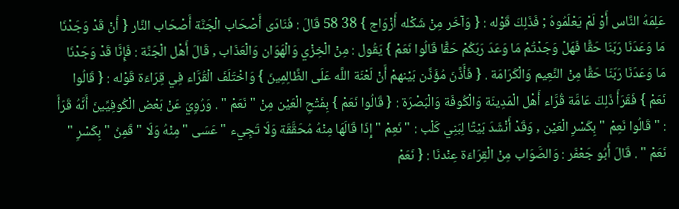عَلِمَهُ النَّاس أَوْ لَمْ يَعْلَمُوهُ ; فَذَلِكَ قَوْله : { وَآخَر مِنْ شَكْله أَزْوَاج } 38 58 قَالَ : فَنَادَى أَصْحَاب الْجَنَّة أَصْحَاب النَّار { أَنْ قَدْ وَجَدْنَا مَا وَعَدَنَا رَبّنَا حَقًّا فَهَلْ وَجَدْتُمْ مَا وَعَدَ رَبّكُمْ حَقًّا قَالُوا نَعَمْ } يَقُول : مِنْ الْخِزْي وَالْهَوَان وَالْعَذَاب , قَالَ أَهْل الْجَنَّة : فَإِنَّا قَدْ وَجَدْنَا مَا وَعَدَنَا رَبّنَا حَقًّا مِنْ النَّعِيم وَالْكَرَامَة . { فَأَذَّنَ مُؤَذِّن بَيْنهمْ أَنْ لَعْنَة اللَّه عَلَى الظَّالِمِينَ } وَاخْتَلَفَ الْقُرَّاء فِي قِرَاءَة قَوْله : { قَالُوا نَعَمْ } فَقَرَأَ ذَلِكَ عَامَّة قُرَّاء أَهْل الْمَدِينَة وَالْكُوفَة وَالْبَصْرَة : { قَالُوا نَعَمْ } بِفَتْحِ الْعَيْن مِنْ " نَعَمْ " . وَرُوِيَ عَنْ بَعْض الْكُوفِيِّينَ أَنَّهُ قَرَأَ : " قَالُوا نَعِمْ " بِكَسْرِ الْعَيْن , وَقَدْ أَنْشَدَ بَيْتًا لِبَنِي كَلْب : " نَعِمْ " إِذَا قَالَهَا مِنْهُ مُحَقَّقَة وَلَا تَجِيء " عَسَى " مِنْهُ وَلَا " قَمِنُ " بِكَسْرِ " نَعَمْ " . قَالَ أَبُو جَعْفَر : وَالصَّوَاب مِنْ الْقِرَاءَة عِنْدنَا : { نَعَمْ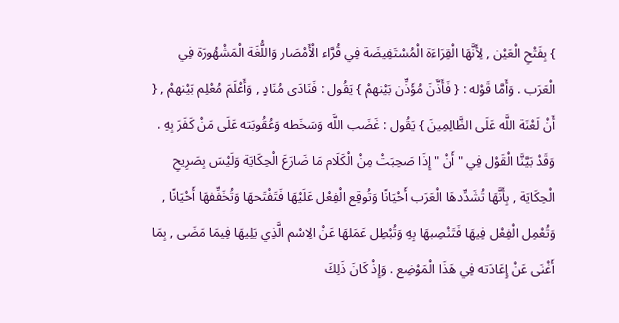} بِفَتْحِ الْعَيْن , لِأَنَّهَا الْقِرَاءَة الْمُسْتَفِيضَة فِي قُرَّاء الْأَمْصَار وَاللُّغَة الْمَشْهُورَة فِي الْعَرَب . وَأَمَّا قَوْله : { فَأَذَّنَ مُؤَذِّن بَيْنهمْ } يَقُول : فَنَادَى مُنَادٍ , وَأَعْلَمَ مُعْلِم بَيْنهمْ , { أَنْ لَعْنَة اللَّه عَلَى الظَّالِمِينَ } يَقُول : غَضَب اللَّه وَسَخَطه وَعُقُوبَته عَلَى مَنْ كَفَرَ بِهِ . وَقَدْ بَيَّنَّا الْقَوْل فِي " أَنْ " إِذَا صَحِبَتْ مِنْ الْكَلَام مَا ضَارَعَ الْحِكَايَة وَلَيْسَ بِصَرِيحِ الْحِكَايَة , بِأَنَّهَا تُشَدِّدهَا الْعَرَب أَحْيَانًا وَتُوقِع الْفِعْل عَلَيْهَا فَتَفْتَحهَا وَتُخَفِّفهَا أَحْيَانًا , وَتُعْمِل الْفِعْل فِيهَا فَتَنْصِبهَا بِهِ وَتُبْطِل عَمَلهَا عَنْ الِاسْم الَّذِي يَلِيهَا فِيمَا مَضَى , بِمَا أَغْنَى عَنْ إِعَادَته فِي هَذَا الْمَوْضِع . وَإِذْ كَانَ ذَلِكَ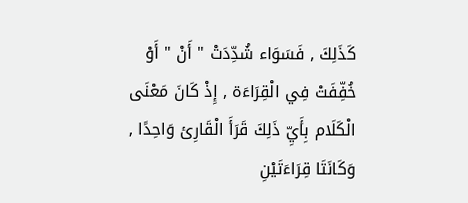كَذَلِكَ , فَسَوَاء شُدِّدَتْ " أَنْ " أَوْ خُفِّفَتْ فِي الْقِرَاءَة , إِذْ كَانَ مَعْنَى الْكَلَام بِأَيِّ ذَلِكَ قَرَأَ الْقَارِئ وَاحِدًا , وَكَانَتَا قِرَاءَتَيْنِ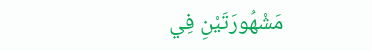مَشْهُورَتَيْنِ فِي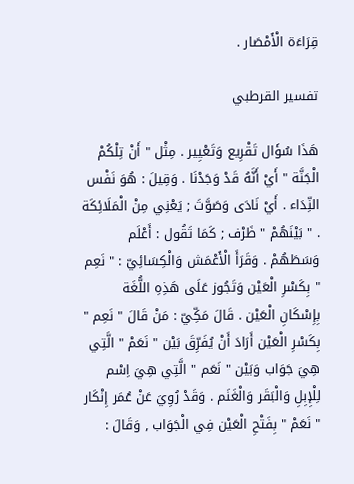قِرَاءَة الْأَمْصَار .

تفسير القرطبي

هَذَا سُؤَال تَقْرِيع وَتَعْيِير . مِثْل " أَنْ تِلْكُمْ الْجَنَّة " أَيْ أَنَّهُ قَدْ وَجَدْنَا . وَقِيلَ : هُوَ نَفْس النِّدَاء . أَيْ نَادَى وَصَوَّتَ ; يَعْنِي مِنْ الْمَلَائِكَة . " بَيْنَهُمْ " ظَرْف ; كَمَا تَقُول : أَعْلَم وَسَطَهُمْ . وَقَرَأَ الْأَعْمَش وَالْكِسَائِيّ : " نَعِم " بِكَسْرِ الْعَيْن وَتَجُوز عَلَى هَذِهِ اللُّغَة بِإِسْكَانِ الْعَيْن . قَالَ مَكِّيّ : مَنْ قَالَ " نَعِم " بِكَسْرِ الْعَيْن أَرَادَ أَنْ يُفَرِّقَ بَيْن " نَعَمْ " الَّتِي هِيَ جَوَاب وَبَيْن " نَعَم " الَّتِي هِيَ اِسْم لِلْإِبِلِ وَالْبَقَر وَالْغَنَم . وَقَدْ رُوِيَ عَنْ عُمَر إِنْكَار " نَعَمْ " بِفَتْحِ الْعَيْن فِي الْجَوَاب , وَقَالَ :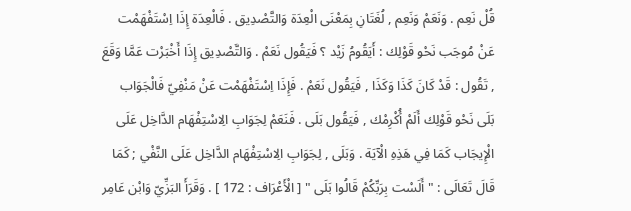قُلْ نَعِم . وَنَعَمْ وَنَعِم , لُغَتَانِ بِمَعْنَى الْعِدَة وَالتَّصْدِيق . فَالْعِدَة إِذَا اِسْتَفْهَمْت عَنْ مُوجَب نَحْو قَوْلِك : أَيَقُومُ زَيْد ؟ فَيَقُول نَعَمْ . وَالتَّصْدِيق إِذَا أَخْبَرْت عَمَّا وَقَعَ , تَقُول : قَدْ كَانَ كَذَا وَكَذَا , فَيَقُول نَعَمْ . فَإِذَا اِسْتَفْهَمْت عَنْ مَنْفِيّ فَالْجَوَاب بَلَى نَحْو قَوْلِك أَلَمْ أُكْرِمْك , فَيَقُول بَلَى . فَنَعَمْ لِجَوَابِ الِاسْتِفْهَام الدَّاخِل عَلَى الْإِيجَاب كَمَا فِي هَذِهِ الْآيَة . وَبَلَى , لِجَوَابِ الِاسْتِفْهَام الدَّاخِل عَلَى النَّفْي ; كَمَا قَالَ تَعَالَى : " أَلَسْت بِرَبِّكُمْ قَالُوا بَلَى " [ الْأَعْرَاف : 172 ] . وَقَرَأَ البَزِّيّ وَابْن عَامِر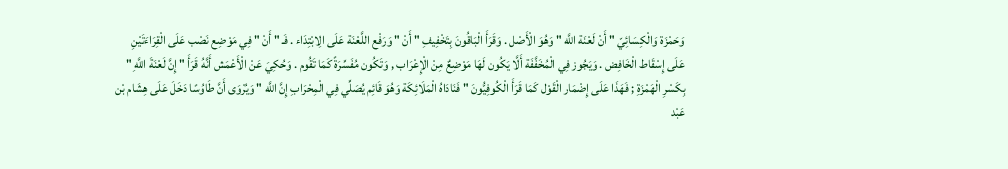وَحَمْزَة وَالْكِسَائِيّ " أَنْ لَعْنَة اللَّه " وَهُوَ الْأَصْل . وَقَرَأَ الْبَاقُونَ بِتَخْفِيفِ " أَنْ " وَرَفْع اللَّعْنَة عَلَى الِابْتِدَاء . فَـ " أَنْ " فِي مَوْضِع نَصْب عَلَى الْقِرَاءَتَيْنِ عَلَى إِسْقَاط الْخَافِض . وَيَجُوز فِي الْمُخَفَّفَة أَلَّا يَكُون لَهَا مَوْضِعٌ مِنْ الْإِعْرَاب , وَتَكُون مُفَسِّرَةً كَمَا تَقُوم . وَحُكِيَ عَنْ الْأَعْمَش أَنَّهُ قَرَأَ " إِنَّ لَعْنَةَ اللَّهِ " بِكَسْرِ الْهَمْزَةِ ; فَهَذَا عَلَى إِضْمَار الْقَوْل كَمَا قَرَأَ الْكُوفِيُّونَ " فَنَادَاهُ الْمَلَائِكَة وَهُوَ قَائِم يُصَلِّي فِي الْمِحْرَابِ إِنَّ اللَّه " وَيُرْوَى أَنَّ طَاوُسًا دَخَلَ عَلَى هِشَام بْن عَبْد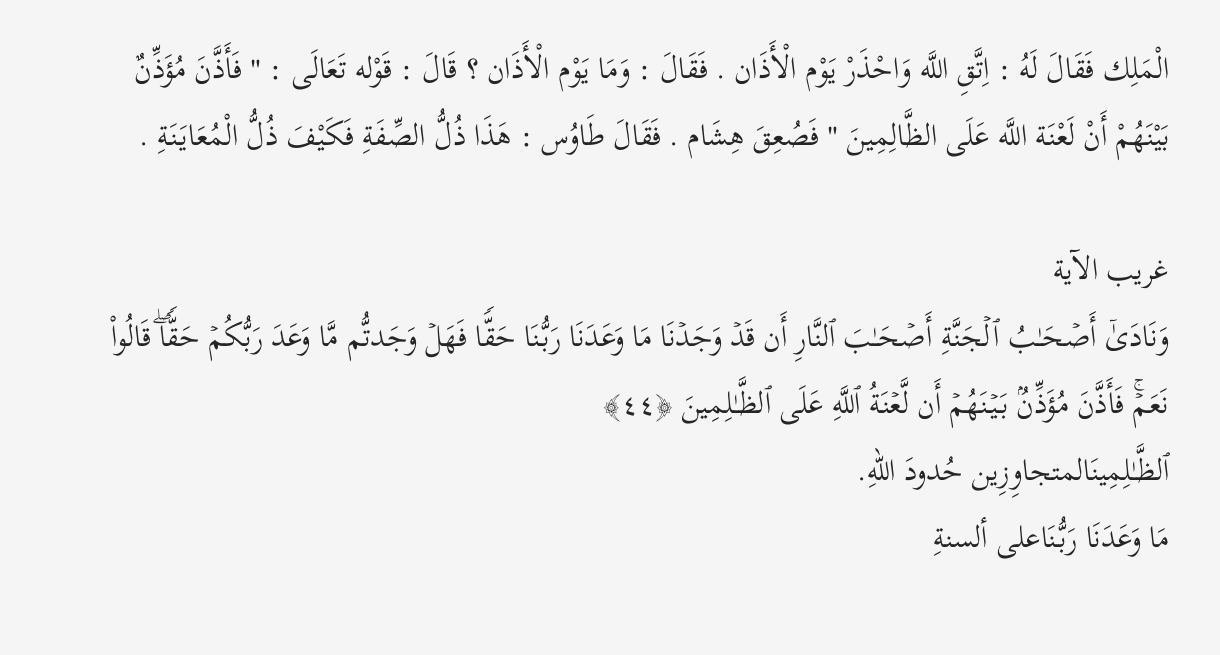الْمَلِك فَقَالَ لَهُ : اِتَّقِ اللَّه وَاحْذَرْ يَوْم الْأَذَان . فَقَالَ : وَمَا يَوْم الْأَذَان ؟ قَالَ : قَوْله تَعَالَى : " فَأَذَّنَ مُؤَذِّنٌ بَيْنَهُمْ أَنْ لَعْنَة اللَّه عَلَى الظَّالِمِينَ " فَصُعِقَ هِشَام . فَقَالَ طَاوُس : هَذَا ذُلُّ الصِّفَةِ فَكَيْفَ ذُلُّ الْمُعَايَنَةِ .

غريب الآية
وَنَادَىٰۤ أَصۡحَـٰبُ ٱلۡجَنَّةِ أَصۡحَـٰبَ ٱلنَّارِ أَن قَدۡ وَجَدۡنَا مَا وَعَدَنَا رَبُّنَا حَقࣰّا فَهَلۡ وَجَدتُّم مَّا وَعَدَ رَبُّكُمۡ حَقࣰّاۖ قَالُوا۟ نَعَمۡۚ فَأَذَّنَ مُؤَذِّنُۢ بَیۡنَهُمۡ أَن لَّعۡنَةُ ٱللَّهِ عَلَى ٱلظَّـٰلِمِینَ ﴿٤٤﴾
ٱلظَّـٰلِمِینَالمتجاوِزِين حُدودَ اللهِ.
مَا وَعَدَنَا رَبُّنَاعلى ألسنةِ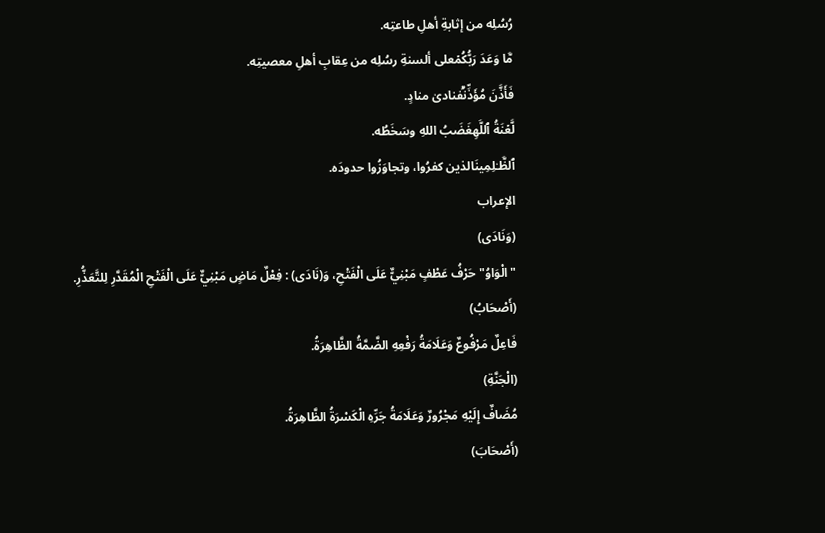رُسُلِه من إثابةِ أهلِ طاعتِه.
مَّا وَعَدَ رَبُّكُمۡعلى ألسنةِ رسُلِه من عِقابِ أهلِ معصيتِه.
فَأَذَّنَ مُؤَذِّنُۢفنادىٰ منادٍ.
لَّعۡنَةُ ٱللَّهِغَضَبُ اللهِ وسَخَطُه.
ٱلظَّـٰلِمِینَالذين كفرُوا، وتجاوَزُوا حدودَه.
الإعراب
(وَنَادَى)
"الْوَاوُ" حَرْفُ عَطْفٍ مَبْنِيٌّ عَلَى الْفَتْحِ، وَ(نَادَى) : فِعْلٌ مَاضٍ مَبْنِيٌّ عَلَى الْفَتْحِ الْمُقَدَّرِ لِلتَّعَذُّرِ.
(أَصْحَابُ)
فَاعِلٌ مَرْفُوعٌ وَعَلَامَةُ رَفْعِهِ الضَّمَّةُ الظَّاهِرَةُ.
(الْجَنَّةِ)
مُضَافٌ إِلَيْهِ مَجْرُورٌ وَعَلَامَةُ جَرِّهِ الْكَسْرَةُ الظَّاهِرَةُ.
(أَصْحَابَ)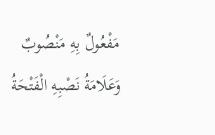مَفْعُولٌ بِهِ مَنْصُوبٌ وَعَلَامَةُ نَصْبِهِ الْفَتْحَةُ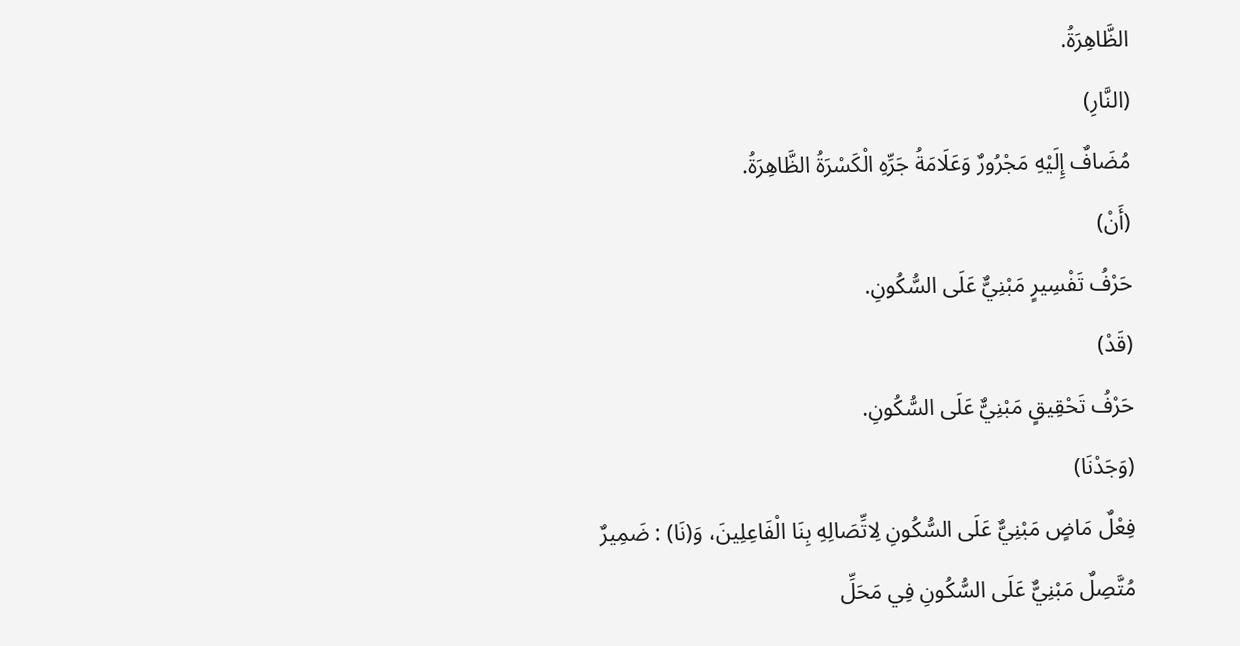الظَّاهِرَةُ.
(النَّارِ)
مُضَافٌ إِلَيْهِ مَجْرُورٌ وَعَلَامَةُ جَرِّهِ الْكَسْرَةُ الظَّاهِرَةُ.
(أَنْ)
حَرْفُ تَفْسِيرٍ مَبْنِيٌّ عَلَى السُّكُونِ.
(قَدْ)
حَرْفُ تَحْقِيقٍ مَبْنِيٌّ عَلَى السُّكُونِ.
(وَجَدْنَا)
فِعْلٌ مَاضٍ مَبْنِيٌّ عَلَى السُّكُونِ لِاتِّصَالِهِ بِنَا الْفَاعِلِينَ، وَ(نَا) : ضَمِيرٌ مُتَّصِلٌ مَبْنِيٌّ عَلَى السُّكُونِ فِي مَحَلِّ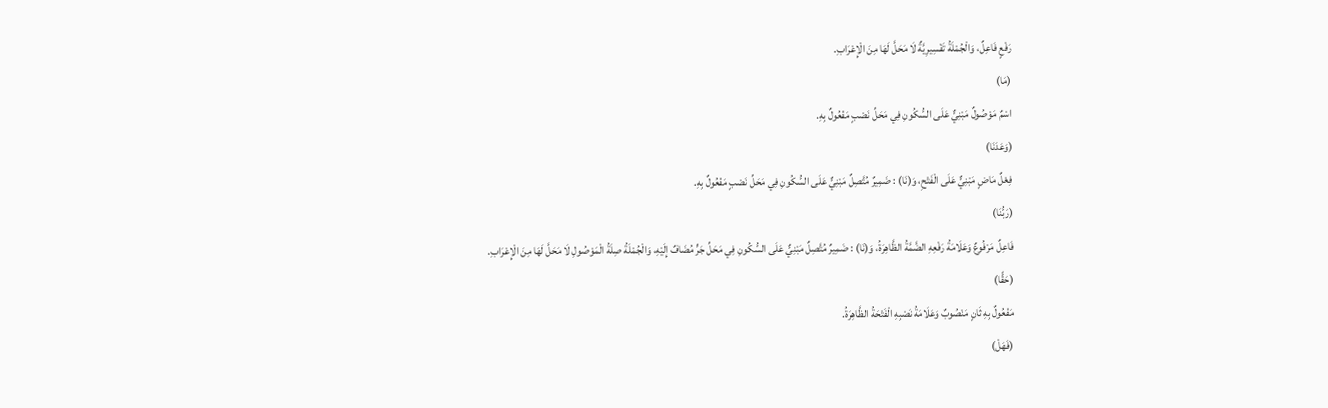رَفْعٍ فَاعِلٌ، وَالْجُمْلَةُ تَفْسِيرِيَّةٌ لَا مَحَلَّ لَهَا مِنَ الْإِعْرَابِ.
(مَا)
اسْمٌ مَوْصُولٌ مَبْنِيٌّ عَلَى السُّكُونِ فِي مَحَلِّ نَصْبٍ مَفْعُولٌ بِهِ.
(وَعَدَنَا)
فِعْلٌ مَاضٍ مَبْنِيٌّ عَلَى الْفَتْحِ، وَ(نَا) : ضَمِيرٌ مُتَّصِلٌ مَبْنِيٌّ عَلَى السُّكُونِ فِي مَحَلِّ نَصْبٍ مَفْعُولٌ بِهِ.
(رَبُّنَا)
فَاعِلٌ مَرْفُوعٌ وَعَلَامَةُ رَفْعِهِ الضَّمَّةُ الظَّاهِرَةُ، وَ(نَا) : ضَمِيرٌ مُتَّصِلٌ مَبْنِيٌّ عَلَى السُّكُونِ فِي مَحَلِّ جَرٍّ مُضَافٌ إِلَيْهِ، وَالْجُمْلَةُ صِلَةُ الْمَوْصُولِ لَا مَحَلَّ لَهَا مِنَ الْإِعْرَابِ.
(حَقًّا)
مَفْعُولٌ بِهِ ثَانٍ مَنْصُوبٌ وَعَلَامَةُ نَصْبِهِ الْفَتْحَةُ الظَّاهِرَةُ.
(فَهَلْ)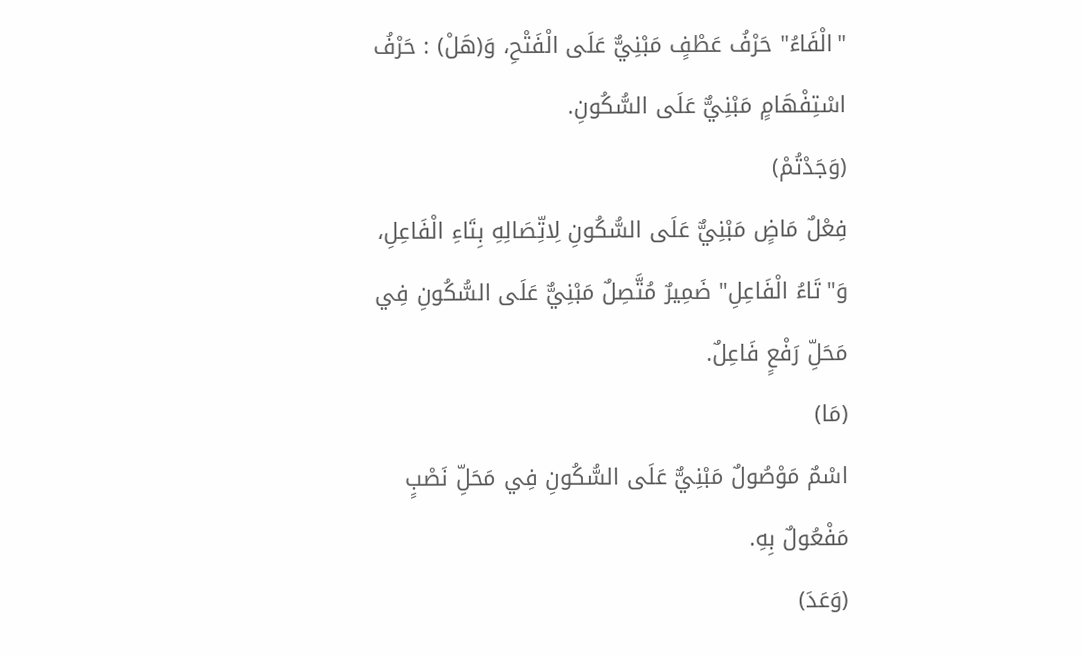"الْفَاءُ" حَرْفُ عَطْفٍ مَبْنِيٌّ عَلَى الْفَتْحِ، وَ(هَلْ) : حَرْفُ اسْتِفْهَامٍ مَبْنِيٌّ عَلَى السُّكُونِ.
(وَجَدْتُمْ)
فِعْلٌ مَاضٍ مَبْنِيٌّ عَلَى السُّكُونِ لِاتِّصَالِهِ بِتَاءِ الْفَاعِلِ، وَ"تَاءُ الْفَاعِلِ" ضَمِيرٌ مُتَّصِلٌ مَبْنِيٌّ عَلَى السُّكُونِ فِي مَحَلِّ رَفْعٍ فَاعِلٌ.
(مَا)
اسْمٌ مَوْصُولٌ مَبْنِيٌّ عَلَى السُّكُونِ فِي مَحَلِّ نَصْبٍ مَفْعُولٌ بِهِ.
(وَعَدَ)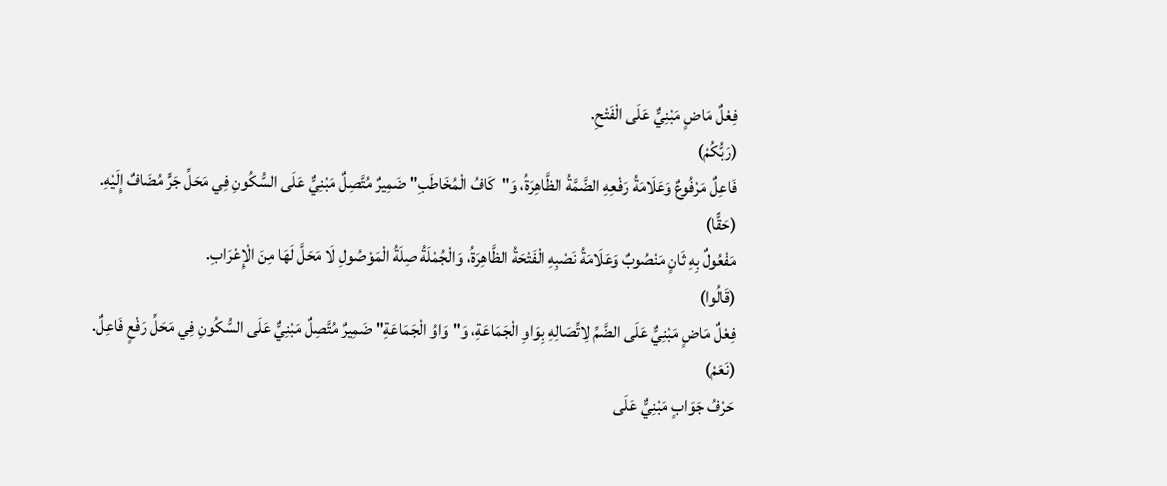فِعْلٌ مَاضٍ مَبْنِيٌّ عَلَى الْفَتْحِ.
(رَبُّكُمْ)
فَاعِلٌ مَرْفُوعٌ وَعَلَامَةُ رَفْعِهِ الضَّمَّةُ الظَّاهِرَةُ، وَ"كَافُ الْمُخَاطَبِ" ضَمِيرٌ مُتَّصِلٌ مَبْنِيٌّ عَلَى السُّكُونِ فِي مَحَلِّ جَرٍّ مُضَافٌ إِلَيْهِ.
(حَقًّا)
مَفْعُولٌ بِهِ ثَانٍ مَنْصُوبٌ وَعَلَامَةُ نَصْبِهِ الْفَتْحَةُ الظَّاهِرَةُ، وَالْجُمْلَةُ صِلَةُ الْمَوْصُولِ لَا مَحَلَّ لَهَا مِنَ الْإِعْرَابِ.
(قَالُوا)
فِعْلٌ مَاضٍ مَبْنِيٌّ عَلَى الضَّمِّ لِاتِّصَالِهِ بِوَاوِ الْجَمَاعَةِ، وَ"وَاوُ الْجَمَاعَةِ" ضَمِيرٌ مُتَّصِلٌ مَبْنِيٌّ عَلَى السُّكُونِ فِي مَحَلِّ رَفْعٍ فَاعِلٌ.
(نَعَمْ)
حَرْفُ جَوَابٍ مَبْنِيٌّ عَلَى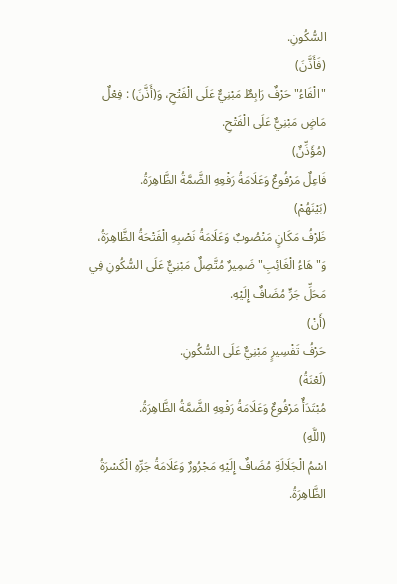السُّكُونِ.
(فَأَذَّنَ)
"الْفَاءُ" حَرْفٌ رَابِطٌ مَبْنِيٌّ عَلَى الْفَتْحِ، وَ(أَذَّنَ) : فِعْلٌ مَاضٍ مَبْنِيٌّ عَلَى الْفَتْحِ.
(مُؤَذِّنٌ)
فَاعِلٌ مَرْفُوعٌ وَعَلَامَةُ رَفْعِهِ الضَّمَّةُ الظَّاهِرَةُ.
(بَيْنَهُمْ)
ظَرْفُ مَكَانٍ مَنْصُوبٌ وَعَلَامَةُ نَصْبِهِ الْفَتْحَةُ الظَّاهِرَةُ، وَ"هَاءُ الْغَائِبِ" ضَمِيرٌ مُتَّصِلٌ مَبْنِيٌّ عَلَى السُّكُونِ فِي مَحَلِّ جَرٍّ مُضَافٌ إِلَيْهِ.
(أَنْ)
حَرْفُ تَفْسِيرٍ مَبْنِيٌّ عَلَى السُّكُونِ.
(لَعْنَةُ)
مُبْتَدَأٌ مَرْفُوعٌ وَعَلَامَةُ رَفْعِهِ الضَّمَّةُ الظَّاهِرَةُ.
(اللَّهِ)
اسْمُ الْجَلَالَةِ مُضَافٌ إِلَيْهِ مَجْرُورٌ وَعَلَامَةُ جَرِّهِ الْكَسْرَةُ الظَّاهِرَةُ.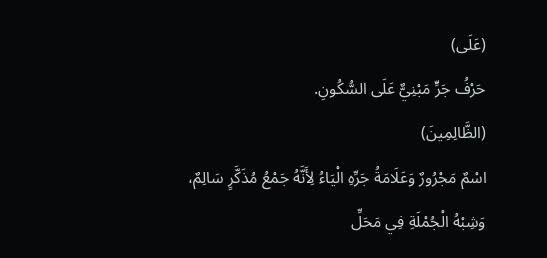(عَلَى)
حَرْفُ جَرٍّ مَبْنِيٌّ عَلَى السُّكُونِ.
(الظَّالِمِينَ)
اسْمٌ مَجْرُورٌ وَعَلَامَةُ جَرِّهِ الْيَاءُ لِأَنَّهُ جَمْعُ مُذَكَّرٍ سَالِمٌ، وَشِبْهُ الْجُمْلَةِ فِي مَحَلِّ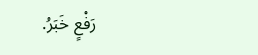رَفْعٍ خَبَرُ.